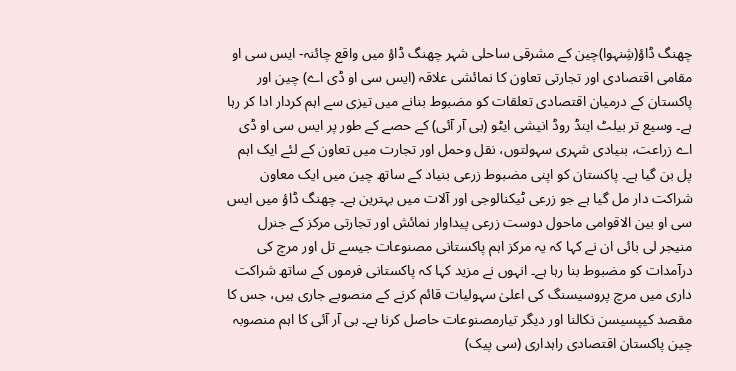چھنگ ڈاؤ(شِنہوا)چین کے مشرقی ساحلی شہر چھنگ ڈاؤ میں واقع چائنہ- ایس سی او مقامی اقتصادی اور تجارتی تعاون کا نمائشی علاقہ (ایس سی او ڈی اے) چین اور پاکستان کے درمیان اقتصادی تعلقات کو مضبوط بنانے میں تیزی سے اہم کردار ادا کر رہا ہے۔ وسیع تر بیلٹ اینڈ روڈ انیشی ایٹو (بی آر آئی) کے حصے کے طور پر ایس سی او ڈی اے زراعت، بنیادی شہری سہولتوں، نقل وحمل اور تجارت میں تعاون کے لئے ایک اہم پل بن گیا ہے۔ پاکستان کو اپنی مضبوط زرعی بنیاد کے ساتھ چین میں ایک معاون شراکت دار مل گیا ہے جو زرعی ٹیکنالوجی اور آلات میں بہترین ہے۔ چھنگ ڈاؤ میں ایس سی او بین الاقوامی ماحول دوست زرعی پیداوار نمائش اور تجارتی مرکز کے جنرل منیجر لی بائی ان نے کہا کہ یہ مرکز اہم پاکستانی مصنوعات جیسے تل اور مرچ کی درآمدات کو مضبوط بنا رہا ہے۔ انہوں نے مزید کہا کہ پاکستانی فرموں کے ساتھ شراکت داری میں مرچ پروسیسنگ کی اعلیٰ سہولیات قائم کرنے کے منصوبے جاری ہیں، جس کا مقصد کیپسیسن نکالنا اور دیگر تیارمصنوعات حاصل کرنا ہے۔ بی آر آئی کا اہم منصوبہ چین پاکستان اقتصادی راہداری (سی پیک)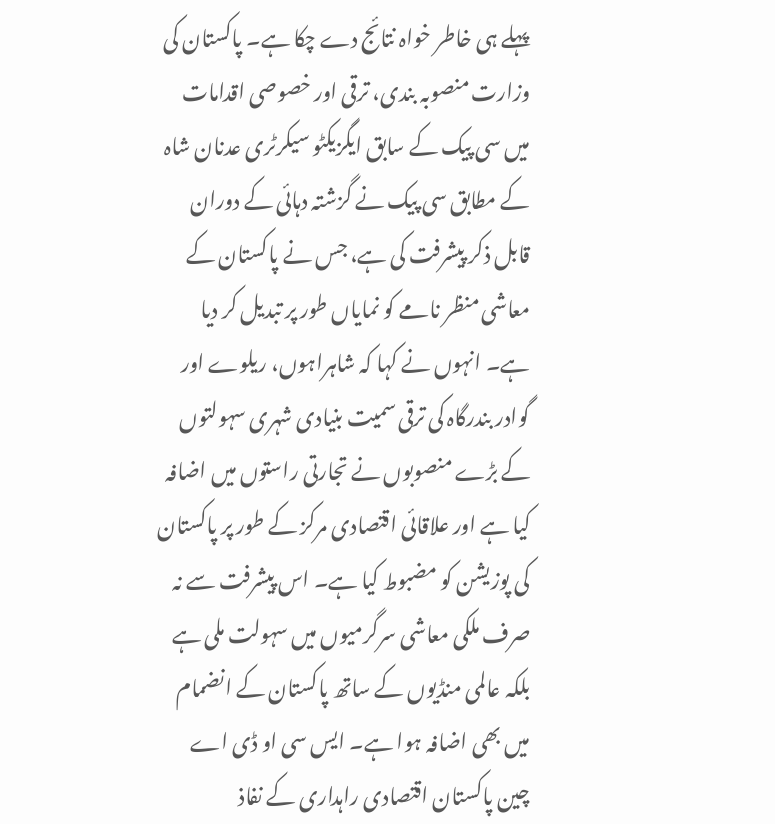پہلے ہی خاطر خواہ نتائج دے چکا ہے۔ پاکستان کی وزارت منصوبہ بندی، ترقی اور خصوصی اقدامات میں سی پیک کے سابق ایگزیکٹو سیکرٹری عدنان شاہ کے مطابق سی پیک نے گزشتہ دہائی کے دوران قابل ذکر پیشرفت کی ہے، جس نے پاکستان کے معاشی منظر نامے کو نمایاں طور پر تبدیل کر دیا ہے۔ انہوں نے کہا کہ شاہراہوں، ریلوے اور گوادر بندرگاہ کی ترقی سمیت بنیادی شہری سہولتوں کے بڑے منصوبوں نے تجارتی راستوں میں اضافہ کیا ہے اور علاقائی اقتصادی مرکز کے طور پر پاکستان کی پوزیشن کو مضبوط کیا ہے۔ اس پیشرفت سے نہ صرف ملکی معاشی سرگرمیوں میں سہولت ملی ہے بلکہ عالمی منڈیوں کے ساتھ پاکستان کے انضمام میں بھی اضافہ ہوا ہے۔ ایس سی او ڈی اے چین پاکستان اقتصادی راہداری کے نفاذ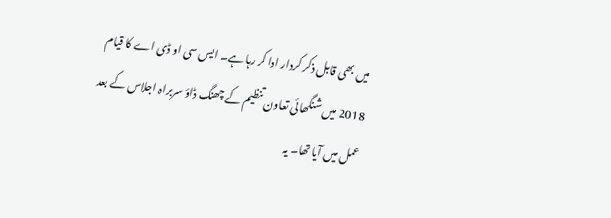میں بھی قابل ذکر کردار ادا کر رہا ہے۔ ایس سی او ڈی اے کا قیام 2018 میں شنگھائی تعاون تنظیم کے چھنگ ڈاؤ سربراہ اجلاس کے بعد عمل میں آیا تھا۔ یہ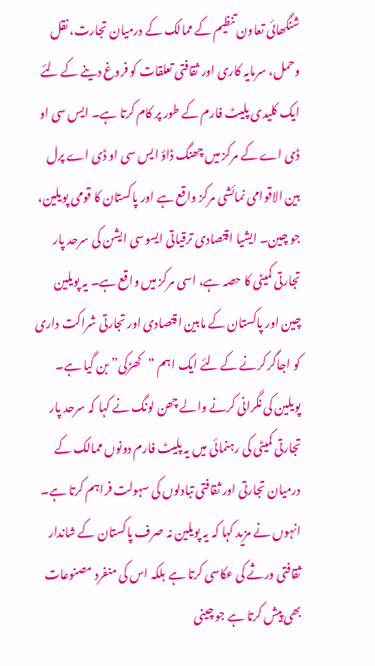شنگھائی تعاون تنظیم کے ممالک کے درمیان تجارت، نقل وحمل، سرمایہ کاری اور ثقافتی تعلقات کو فروغ دینے کے لئے ایک کلیدی پلیٹ فارم کے طور پر کام کرتا ہے۔ ایس سی او ڈی اے کے مرکز میں چھنگ ڈاؤ ایس سی او ڈی اے پرل بین الاقوامی نمائشی مرکز واقع ہے اور پاکستان کا قومی پویلین، جو چین۔ ایشیا اقتصادی ترقیاتی ایسوسی ایشن کی سرحد پار تجارتی کمیٹی کا حصہ ہے، اسی مرکز میں واقع ہے۔ یہ پویلین چین اور پاکستان کے مابین اقتصادی اور تجارتی شراکت داری کو اجاگر کرنے کے لئے ایک اہم “کھڑکی” بن گیا ہے۔ پویلین کی نگرانی کرنے والے چھن لونگ نے کہا کہ سرحد پار تجارتی کمیٹی کی رہنمائی میں یہ پلیٹ فارم دونوں ممالک کے درمیان تجارتی اور ثقافتی تبادلوں کی سہولت فراہم کرتا ہے۔ انہوں نے مزید کہا کہ یہ پویلین نہ صرف پاکستان کے شاندار ثقافتی ورثے کی عکاسی کرتا ہے بلکہ اس کی منفرد مصنوعات بھی پیش کرتا ہے جو چینی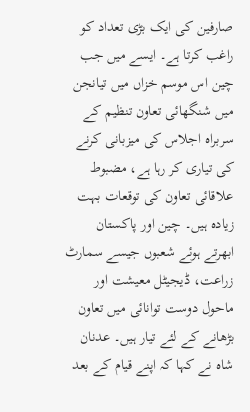صارفین کی ایک بڑی تعداد کو راغب کرتا ہے۔ ایسے میں جب چین اس موسم خزاں میں تیانجن میں شنگھائی تعاون تنظیم کے سربراہ اجلاس کی میزبانی کرنے کی تیاری کر رہا ہے، مضبوط علاقائی تعاون کی توقعات بہت زیادہ ہیں۔ چین اور پاکستان ابھرتے ہوئے شعبوں جیسے سمارٹ زراعت، ڈیجیٹل معیشت اور ماحول دوست توانائی میں تعاون بڑھانے کے لئے تیار ہیں۔ عدنان شاہ نے کہا کہ اپنے قیام کے بعد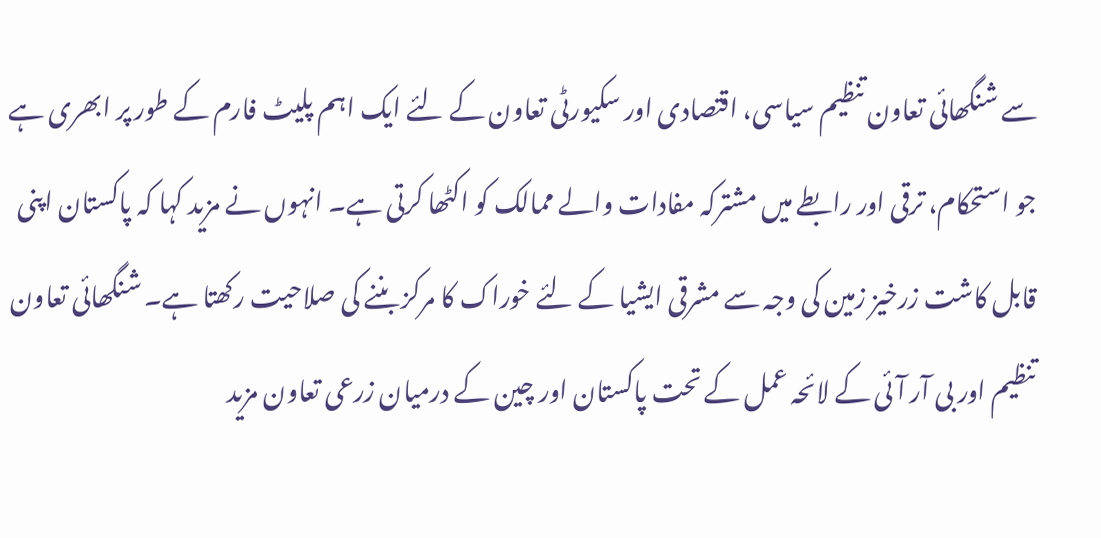سے شنگھائی تعاون تنظیم سیاسی، اقتصادی اور سکیورٹی تعاون کے لئے ایک اہم پلیٹ فارم کے طور پر ابھری ہے جو استحکام، ترقی اور رابطے میں مشترکہ مفادات والے ممالک کو اکٹھا کرتی ہے۔ انہوں نے مزید کہا کہ پاکستان اپنی قابل کاشت زرخیز زمین کی وجہ سے مشرقی ایشیا کے لئے خوراک کا مرکز بننے کی صلاحیت رکھتا ہے۔ شنگھائی تعاون تنظیم اور بی آر آئی کے لائحہ عمل کے تحت پاکستان اور چین کے درمیان زرعی تعاون مزید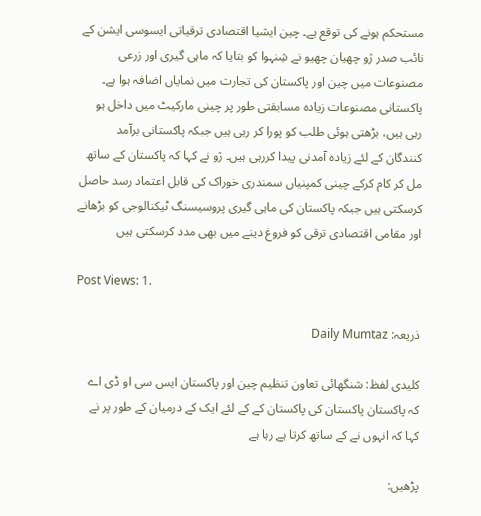مستحکم ہونے کی توقع ہے۔ چین ایشیا اقتصادی ترقیاتی ایسوسی ایشن کے نائب صدر ژو چھیان چھیو نے شِنہوا کو بتایا کہ ماہی گیری اور زرعی مصنوعات میں چین اور پاکستان کی تجارت میں نمایاں اضافہ ہوا ہے۔ پاکستانی مصنوعات زیادہ مسابقتی طور پر چینی مارکیٹ میں داخل ہو رہی ہیں، بڑھتی ہوئی طلب کو پورا کر رہی ہیں جبکہ پاکستانی برآمد کنندگان کے لئے زیادہ آمدنی پیدا کررہی ہیں۔ ژو نے کہا کہ پاکستان کے ساتھ مل کر کام کرکے چینی کمپنیاں سمندری خوراک کی قابل اعتماد رسد حاصل کرسکتی ہیں جبکہ پاکستان کی ماہی گیری پروسیسنگ ٹیکنالوجی کو بڑھانے اور مقامی اقتصادی ترقی کو فروغ دینے میں بھی مدد کرسکتی ہیں

Post Views: 1.

ذریعہ: Daily Mumtaz

کلیدی لفظ: شنگھائی تعاون تنظیم چین اور پاکستان ایس سی او ڈی اے کہ پاکستان پاکستان کی پاکستان کے کے لئے ایک کے درمیان کے طور پر نے کہا کہ انہوں نے کے ساتھ کرتا ہے رہا ہے

پڑھیں: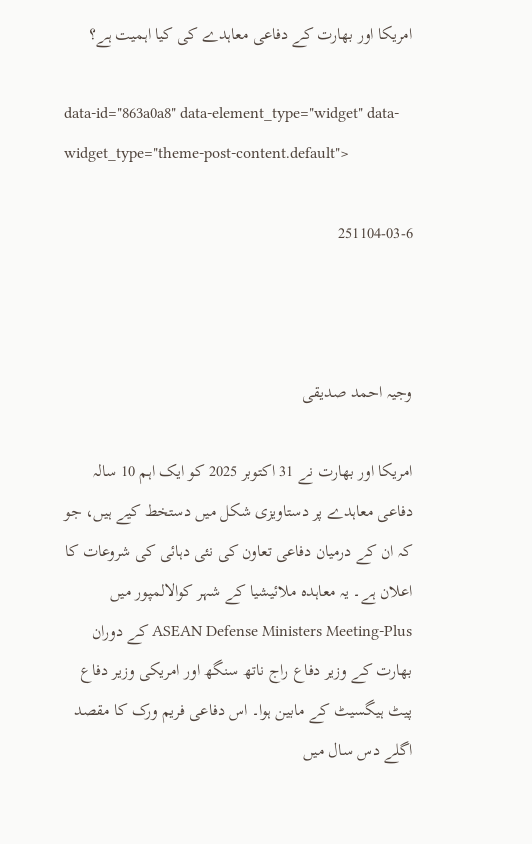امریکا اور بھارت کے دفاعی معاہدے کی کیا اہمیت ہے؟

data-id="863a0a8" data-element_type="widget" data-widget_type="theme-post-content.default">

251104-03-6



وجیہ احمد صدیقی

امریکا اور بھارت نے 31 اکتوبر 2025 کو ایک اہم 10 سالہ دفاعی معاہدے پر دستاویزی شکل میں دستخط کیے ہیں، جو کہ ان کے درمیان دفاعی تعاون کی نئی دہائی کی شروعات کا اعلان ہے۔ یہ معاہدہ ملائیشیا کے شہر کوالالمپور میں ASEAN Defense Ministers Meeting-Plus کے دوران بھارت کے وزیر دفاع راج ناتھ سنگھ اور امریکی وزیر دفاع پیٹ ہیگسیٹ کے مابین ہوا۔ اس دفاعی فریم ورک کا مقصد اگلے دس سال میں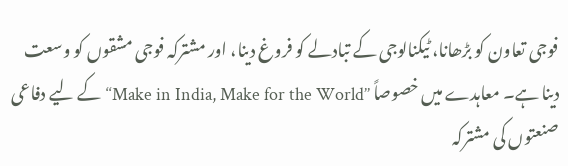فوجی تعاون کو بڑھانا، ٹیکنالوجی کے تبادلے کو فروغ دینا، اور مشترکہ فوجی مشقوں کو وسعت دینا ہے۔ معاہدے میں خصوصاً ’’Make in India, Make for the World‘‘ کے لیے دفاعی صنعتوں کی مشترکہ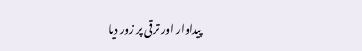پیداوار اور ترقی پر زور دیا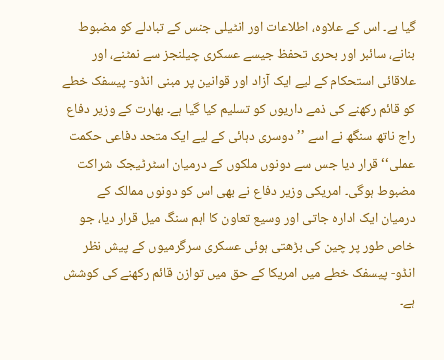گیا ہے۔ اس کے علاوہ، اطلاعات اور انٹیلی جنس کے تبادلے کو مضبوط بنانے، سائبر اور بحری تحفظ جیسے عسکری چیلنجز سے نمٹنے، اور علاقائی استحکام کے لیے ایک آزاد اور قوانین پر مبنی انڈو- پیسفک خطے کو قائم رکھنے کی ذمے داریوں کو تسلیم کیا گیا ہے۔ بھارت کے وزیر دفاع راج ناتھ سنگھ نے اسے ’’دوسری دہائی کے لیے ایک متحد دفاعی حکمت عملی‘‘ قرار دیا جس سے دونوں ملکوں کے درمیان اسٹرٹیجک شراکت مضبوط ہوگی۔ امریکی وزیر دفاع نے بھی اس کو دونوں ممالک کے درمیان ایک ادارہ جاتی اور وسیع تعاون کا اہم سنگ میل قرار دیا، جو خاص طور پر چین کی بڑھتی ہوئی عسکری سرگرمیوں کے پیش نظر انڈو- پیسفک خطے میں امریکا کے حق میں توازن قائم رکھنے کی کوشش ہے۔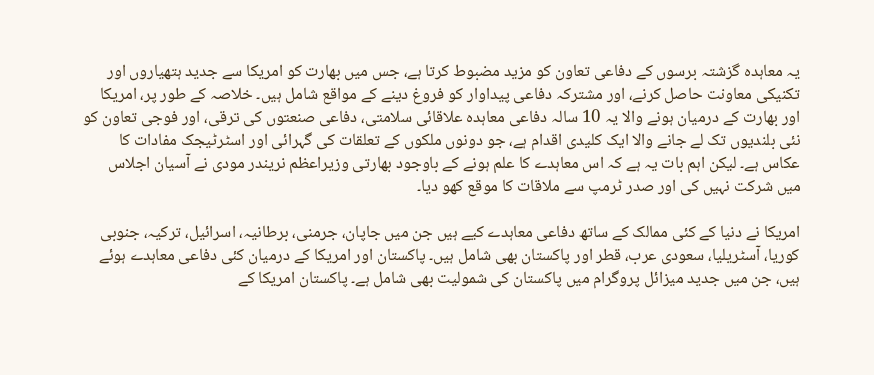یہ معاہدہ گزشتہ برسوں کے دفاعی تعاون کو مزید مضبوط کرتا ہے، جس میں بھارت کو امریکا سے جدید ہتھیاروں اور تکنیکی معاونت حاصل کرنے، اور مشترکہ دفاعی پیداوار کو فروغ دینے کے مواقع شامل ہیں۔ خلاصہ کے طور پر، امریکا اور بھارت کے درمیان ہونے والا یہ 10 سالہ دفاعی معاہدہ علاقائی سلامتی، دفاعی صنعتوں کی ترقی، اور فوجی تعاون کو نئی بلندیوں تک لے جانے والا ایک کلیدی اقدام ہے، جو دونوں ملکوں کے تعلقات کی گہرائی اور اسٹرٹیجک مفادات کا عکاس ہے۔ لیکن اہم بات یہ ہے کہ اس معاہدے کا علم ہونے کے باوجود بھارتی وزیراعظم نریندر مودی نے آسیان اجلاس میں شرکت نہیں کی اور صدر ٹرمپ سے ملاقات کا موقع کھو دیا۔

امریکا نے دنیا کے کئی ممالک کے ساتھ دفاعی معاہدے کیے ہیں جن میں جاپان، جرمنی، برطانیہ، اسرائیل، ترکیہ، جنوبی کوریا، آسٹریلیا، سعودی عرب، قطر اور پاکستان بھی شامل ہیں۔ پاکستان اور امریکا کے درمیان کئی دفاعی معاہدے ہوئے ہیں، جن میں جدید میزائل پروگرام میں پاکستان کی شمولیت بھی شامل ہے۔ پاکستان امریکا کے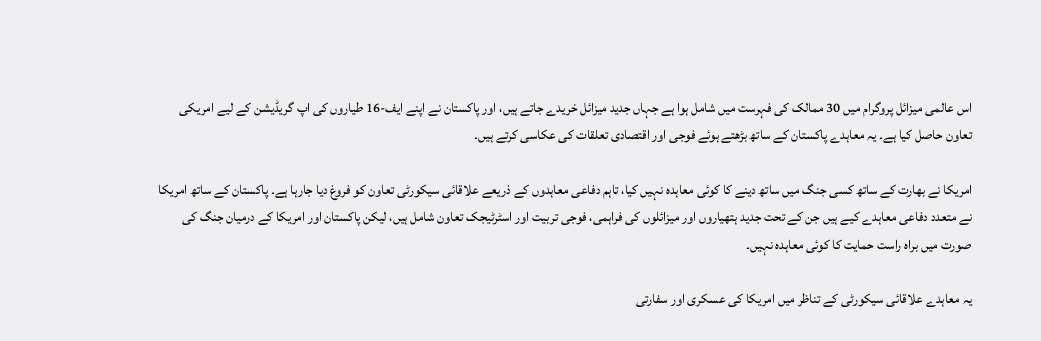اس عالمی میزائل پروگرام میں 30 ممالک کی فہرست میں شامل ہوا ہے جہاں جدید میزائل خریدے جاتے ہیں، اور پاکستان نے اپنے ایف-16 طیاروں کی اپ گریڈیشن کے لیے امریکی تعاون حاصل کیا ہے۔ یہ معاہدے پاکستان کے ساتھ بڑھتے ہوئے فوجی اور اقتصادی تعلقات کی عکاسی کرتے ہیں۔

امریکا نے بھارت کے ساتھ کسی جنگ میں ساتھ دینے کا کوئی معاہدہ نہیں کیا، تاہم دفاعی معاہدوں کے ذریعے علاقائی سیکورٹی تعاون کو فروغ دیا جارہا ہے۔ پاکستان کے ساتھ امریکا نے متعدد دفاعی معاہدے کیے ہیں جن کے تحت جدید ہتھیاروں اور میزائلوں کی فراہمی، فوجی تربیت اور اسٹرٹیجک تعاون شامل ہیں، لیکن پاکستان اور امریکا کے درمیان جنگ کی صورت میں براہ راست حمایت کا کوئی معاہدہ نہیں۔

یہ معاہدے علاقائی سیکورٹی کے تناظر میں امریکا کی عسکری اور سفارتی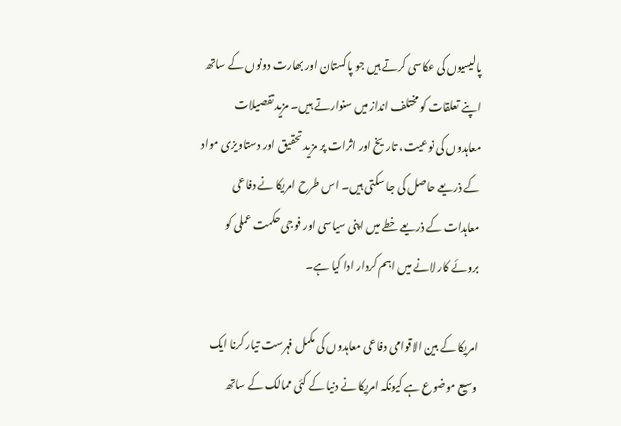پالیسیوں کی عکاسی کرتے ہیں جو پاکستان اور بھارت دونوں کے ساتھ اپنے تعلقات کو مختلف انداز میں سنوارتے ہیں۔ مزید تفصیلات معاہدوں کی نوعیت، تاریخ اور اثرات پر مزید تحقیق اور دستاویزی مواد کے ذریعے حاصل کی جا سکتی ہیں۔ اس طرح امریکا نے دفاعی معاہدات کے ذریعے خطے میں اپنی سیاسی اور فوجی حکمت عملی کو بروئے کار لانے میں اہم کردار ادا کیا ہے۔

امریکا کے بین الاقوامی دفاعی معاہدوں کی مکمل فہرست تیار کرنا ایک وسیع موضوع ہے کیونکہ امریکا نے دنیا کے کئی ممالک کے ساتھ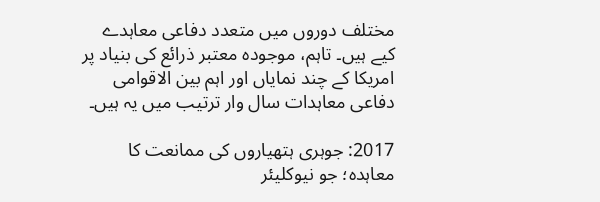مختلف دوروں میں متعدد دفاعی معاہدے کیے ہیں۔ تاہم، موجودہ معتبر ذرائع کی بنیاد پر امریکا کے چند نمایاں اور اہم بین الاقوامی دفاعی معاہدات سال وار ترتیب میں یہ ہیں۔

2017: جوہری ہتھیاروں کی ممانعت کا معاہدہ؛ جو نیوکلیئر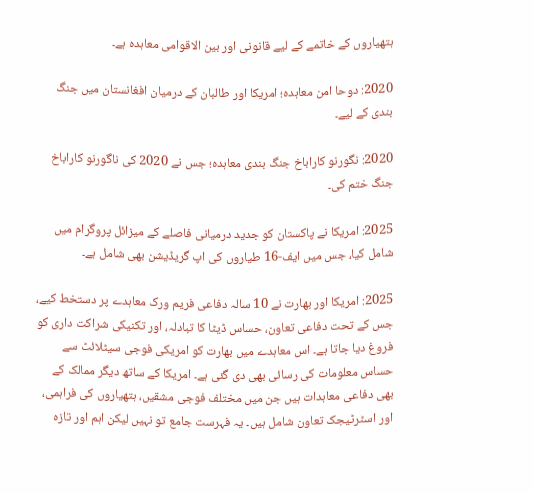ہتھیاروں کے خاتمے کے لیے قانونی اور بین الاقوامی معاہدہ ہے۔

2020: دوحا امن معاہدہ؛ امریکا اور طالبان کے درمیان افغانستان میں جنگ بندی کے لیے۔

2020: نگورنو کاراباخ جنگ بندی معاہدہ؛ جس نے 2020 کی ناگورنو کاراباخ جنگ ختم کی۔

2025: امریکا نے پاکستان کو جدید درمیانی فاصلے کے میزائل پروگرام میں شامل کیا، جس میں ایف-16 طیاروں کی اپ گریڈیشن بھی شامل ہے۔

2025: امریکا اور بھارت نے 10 سالہ دفاعی فریم ورک معاہدے پر دستخط کیے، جس کے تحت دفاعی تعاون، حساس ڈیٹا کا تبادلہ، اور تکنیکی شراکت داری کو فروغ دیا جاتا ہے۔ اس معاہدے میں بھارت کو امریکی فوجی سیٹلائٹ سے حساس معلومات کی رسائی بھی دی گئی ہے۔ امریکا کے ساتھ دیگر ممالک کے بھی دفاعی معاہدات ہیں جن میں مختلف فوجی مشقیں، ہتھیاروں کی فراہمی، اور اسٹرٹیجک تعاون شامل ہیں۔ یہ فہرست جامع تو نہیں لیکن اہم اور تازہ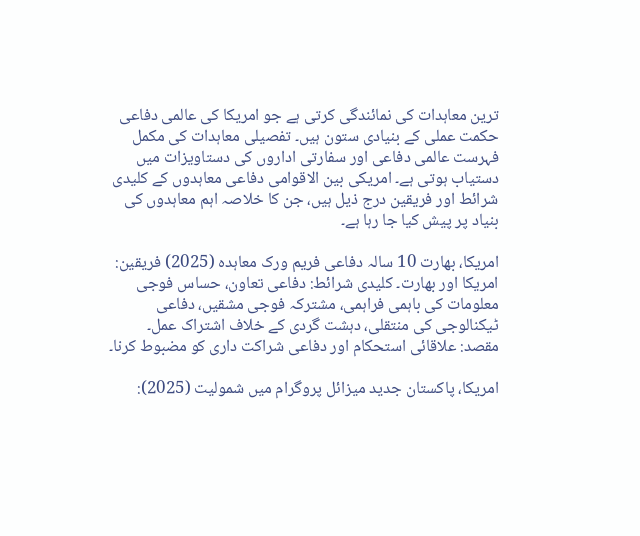ترین معاہدات کی نمائندگی کرتی ہے جو امریکا کی عالمی دفاعی حکمت عملی کے بنیادی ستون ہیں۔ تفصیلی معاہدات کی مکمل فہرست عالمی دفاعی اور سفارتی اداروں کی دستاویزات میں دستیاب ہوتی ہے۔ امریکی بین الاقوامی دفاعی معاہدوں کے کلیدی شرائط اور فریقین درج ذیل ہیں، جن کا خلاصہ اہم معاہدوں کی بنیاد پر پیش کیا جا رہا ہے۔

امریکا، بھارت 10 سالہ دفاعی فریم ورک معاہدہ (2025) فریقین: امریکا اور بھارت۔ کلیدی شرائط: دفاعی تعاون، حساس فوجی معلومات کی باہمی فراہمی، مشترکہ فوجی مشقیں، دفاعی ٹیکنالوجی کی منتقلی، دہشت گردی کے خلاف اشتراک عمل۔ مقصد: علاقائی استحکام اور دفاعی شراکت داری کو مضبوط کرنا۔

امریکا، پاکستان جدید میزائل پروگرام میں شمولیت (2025):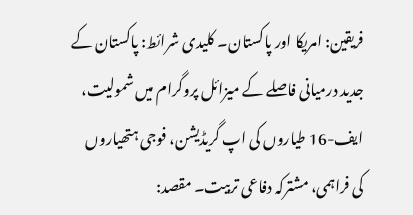فریقین: امریکا اور پاکستان۔ کلیدی شرائط: پاکستان کے جدید درمیانی فاصلے کے میزائل پروگرام میں شمولیت، ایف-16 طیاروں کی اپ گریڈیشن، فوجی ہتھیاروں کی فراہمی، مشترکہ دفاعی تربیت۔ مقصد: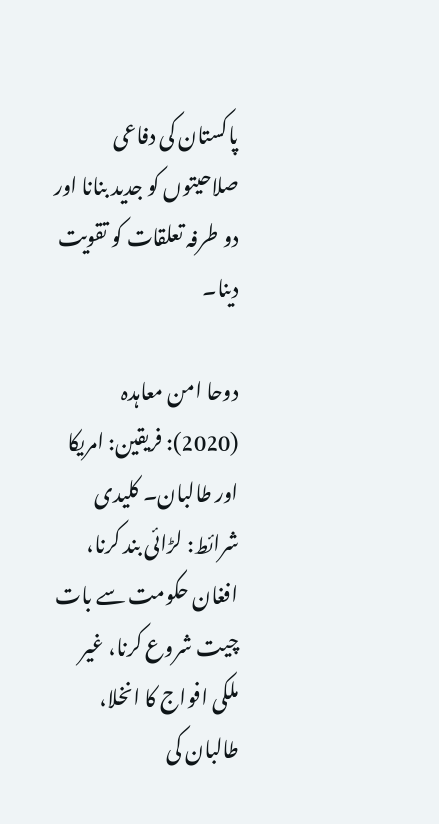پاکستان کی دفاعی صلاحیتوں کو جدید بنانا اور دو طرفہ تعلقات کو تقویت دینا۔

دوحا امن معاہدہ (2020): فریقین: امریکا اور طالبان۔ کلیدی شرائط: لڑائی بند کرنا، افغان حکومت سے بات چیت شروع کرنا، غیر ملکی افواج کا انخلا، طالبان کی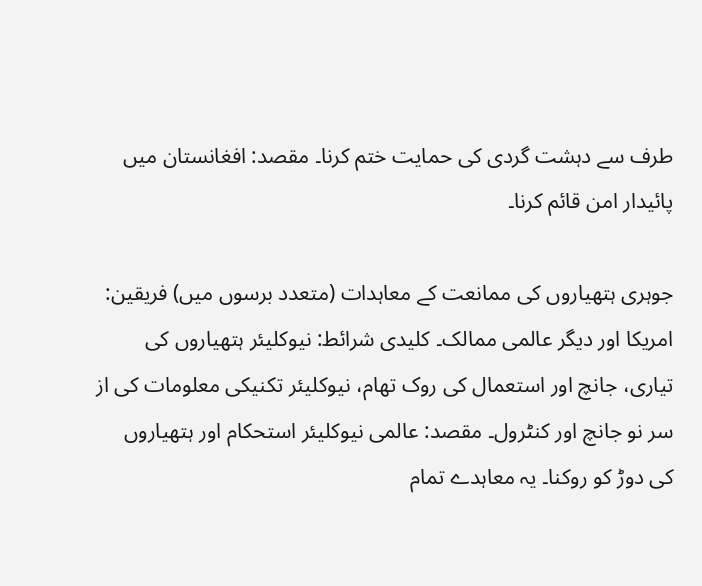طرف سے دہشت گردی کی حمایت ختم کرنا۔ مقصد: افغانستان میں پائیدار امن قائم کرنا۔

جوہری ہتھیاروں کی ممانعت کے معاہدات (متعدد برسوں میں) فریقین: امریکا اور دیگر عالمی ممالک۔ کلیدی شرائط: نیوکلیئر ہتھیاروں کی تیاری، جانچ اور استعمال کی روک تھام، نیوکلیئر تکنیکی معلومات کی از سر نو جانچ اور کنٹرول۔ مقصد: عالمی نیوکلیئر استحکام اور ہتھیاروں کی دوڑ کو روکنا۔ یہ معاہدے تمام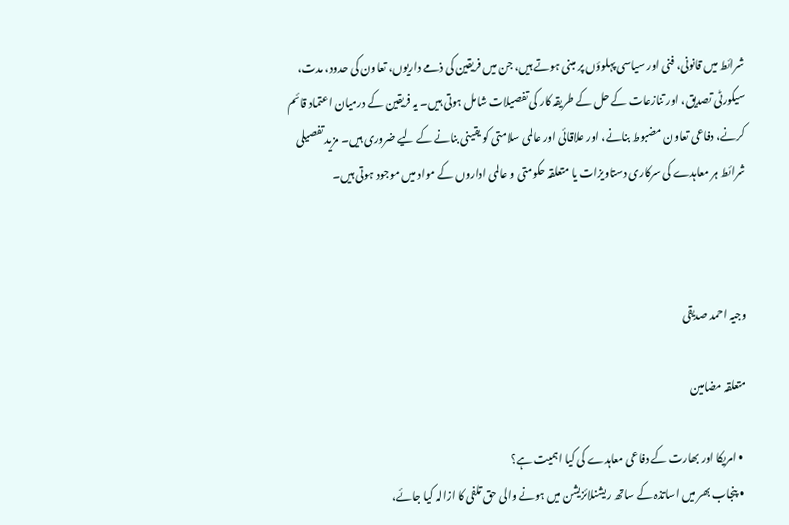شرائط میں قانونی، فنی اور سیاسی پہلوؤں پر مبنی ہوتے ہیں، جن میں فریقین کی ذمے داریوں، تعاون کی حدود، مدت، سیکورٹی تصدیق، اور تنازعات کے حل کے طریقہ کار کی تفصیلات شامل ہوتی ہیں۔ یہ فریقین کے درمیان اعتماد قائم کرنے، دفاعی تعاون مضبوط بنانے، اور علاقائی اور عالمی سلامتی کو یقینی بنانے کے لیے ضروری ہیں۔ مزید تفصیلی شرائط ہر معاہدے کی سرکاری دستاویزات یا متعلقہ حکومتی و عالمی اداروں کے مواد میں موجود ہوتی ہیں۔



وجیہ احمد صدیقی

متعلقہ مضامین

  • امریکا اور بھارت کے دفاعی معاہدے کی کیا اہمیت ہے؟
  • پنجاب بھر میں اساتذہ کے ساتھ ریشنلائزیشن میں ہونے والی حق تلفی کا ازالہ کیا جائے،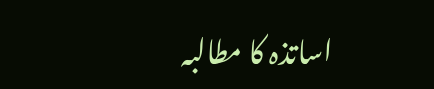اساتذہ کا مطالبہ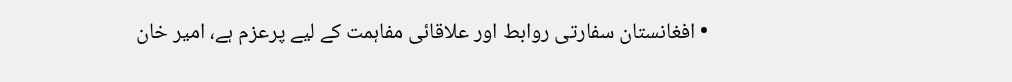• افغانستان سفارتی روابط اور علاقائی مفاہمت کے لیے پرعزم ہے، امیر خان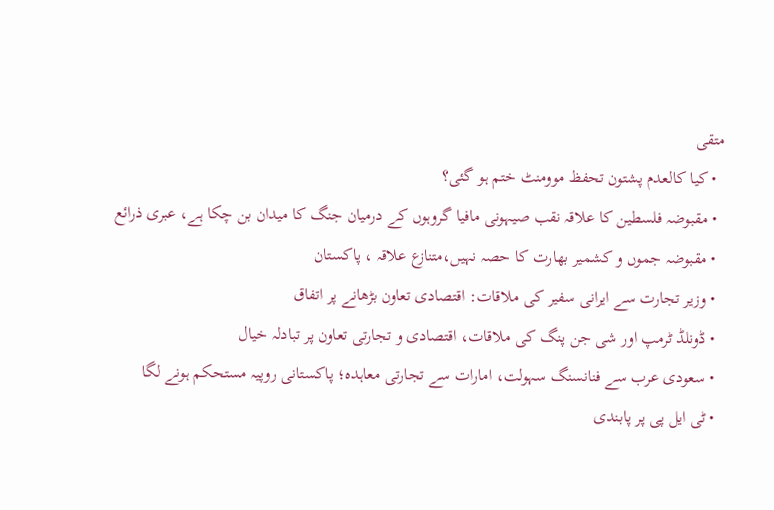متقی
  • کیا کالعدم پشتون تحفظ موومنٹ ختم ہو گئی؟
  • مقبوضہ فلسطین کا علاقہ نقب صیہونی مافیا گروہوں کے درمیان جنگ کا میدان بن چکا ہے، عبری ذرائع
  • مقبوضہ جموں و کشمیر بھارت کا حصہ نہیں،متنازع علاقہ ، پاکستان
  • وزیر تجارت سے ایرانی سفیر کی ملاقات: اقتصادی تعاون بڑھانے پر اتفاق
  • ڈونلڈ ٹرمپ اور شی جن پنگ کی ملاقات، اقتصادی و تجارتی تعاون پر تبادلہ خیال
  • سعودی عرب سے فنانسنگ سہولت، امارات سے تجارتی معاہدہ؛ پاکستانی روپیہ مستحکم ہونے لگا
  • ٹی ایل پی پر پابندی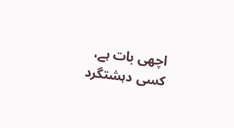اچھی بات ہے، کسی دہشتگرد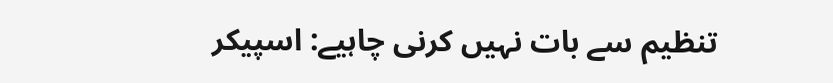تنظیم سے بات نہیں کرنی چاہیے: اسپیکر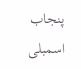پنجاب اسمبلی